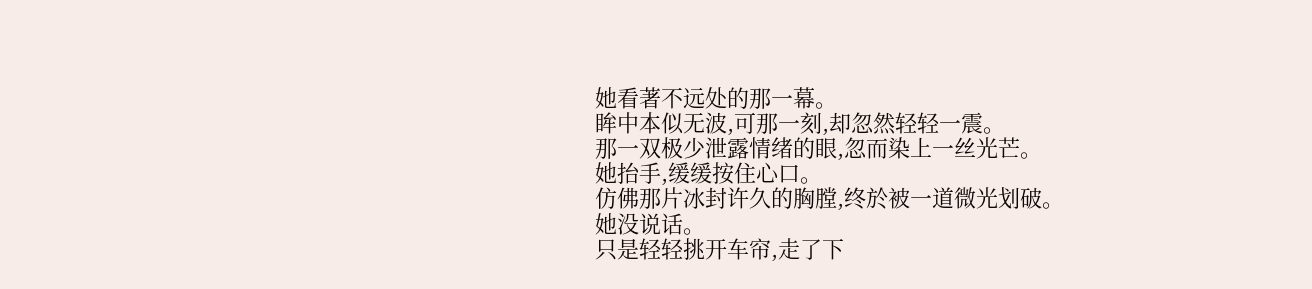她看著不远处的那一幕。
眸中本似无波,可那一刻,却忽然轻轻一震。
那一双极少泄露情绪的眼,忽而染上一丝光芒。
她抬手,缓缓按住心口。
仿佛那片冰封许久的胸膛,终於被一道微光划破。
她没说话。
只是轻轻挑开车帘,走了下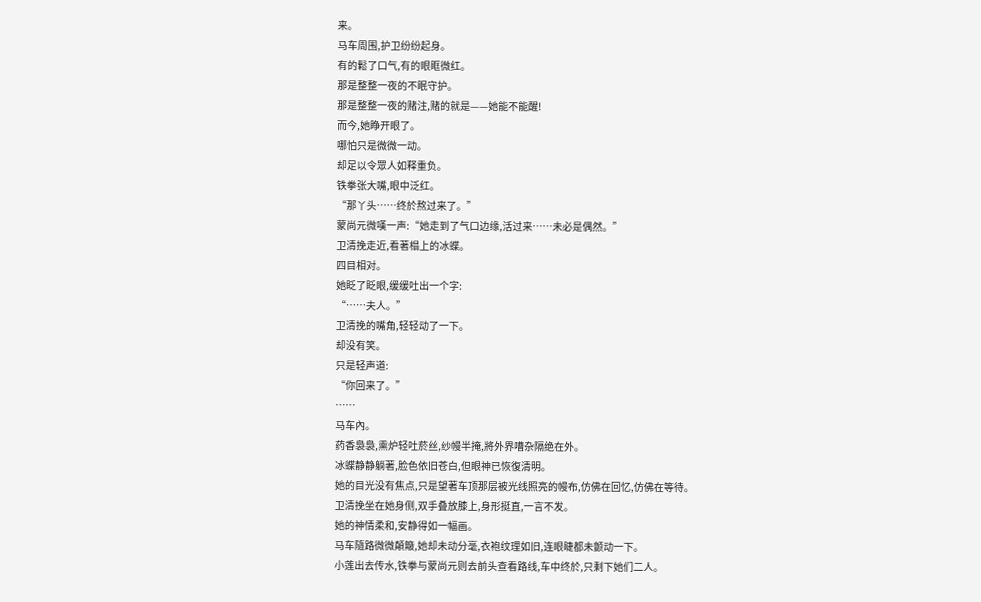来。
马车周围,护卫纷纷起身。
有的鬆了口气,有的眼眶微红。
那是整整一夜的不眠守护。
那是整整一夜的赌注,赌的就是——她能不能醒!
而今,她睁开眼了。
哪怕只是微微一动。
却足以令眾人如释重负。
铁拳张大嘴,眼中泛红。
“那丫头……终於熬过来了。”
蒙尚元微嘆一声:“她走到了气口边缘,活过来……未必是偶然。”
卫清挽走近,看著榻上的冰蝶。
四目相对。
她眨了眨眼,缓缓吐出一个字:
“……夫人。”
卫清挽的嘴角,轻轻动了一下。
却没有笑。
只是轻声道:
“你回来了。”
……
马车內。
药香裊裊,熏炉轻吐菸丝,纱幔半掩,將外界嘈杂隔绝在外。
冰蝶静静躺著,脸色依旧苍白,但眼神已恢復清明。
她的目光没有焦点,只是望著车顶那层被光线照亮的幔布,仿佛在回忆,仿佛在等待。
卫清挽坐在她身侧,双手叠放膝上,身形挺直,一言不发。
她的神情柔和,安静得如一幅画。
马车隨路微微顛簸,她却未动分毫,衣袍纹理如旧,连眼睫都未颤动一下。
小莲出去传水,铁拳与蒙尚元则去前头查看路线,车中终於,只剩下她们二人。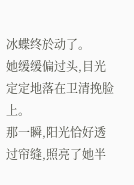冰蝶终於动了。
她缓缓偏过头,目光定定地落在卫清挽脸上。
那一瞬,阳光恰好透过帘缝,照亮了她半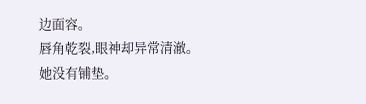边面容。
唇角乾裂,眼神却异常清澈。
她没有铺垫。